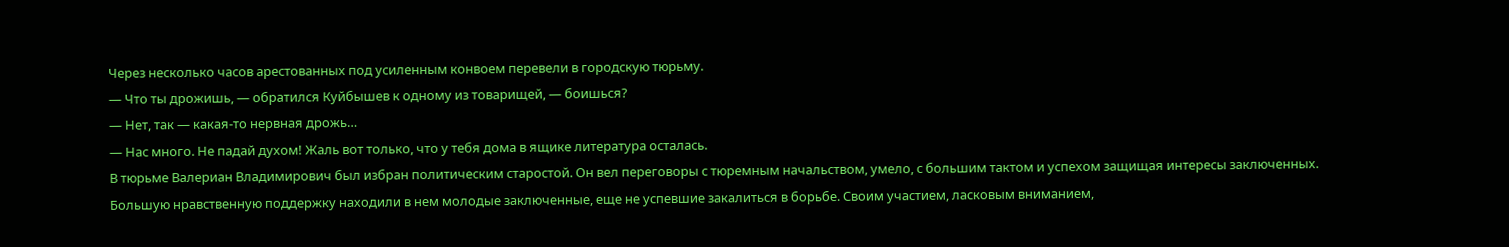Через несколько часов арестованных под усиленным конвоем перевели в городскую тюрьму.
— Что ты дрожишь, — обратился Куйбышев к одному из товарищей, — боишься?
— Нет, так — какая-то нервная дрожь…
— Нас много. Не падай духом! Жаль вот только, что у тебя дома в ящике литература осталась.
В тюрьме Валериан Владимирович был избран политическим старостой. Он вел переговоры с тюремным начальством, умело, с большим тактом и успехом защищая интересы заключенных.
Большую нравственную поддержку находили в нем молодые заключенные, еще не успевшие закалиться в борьбе. Своим участием, ласковым вниманием,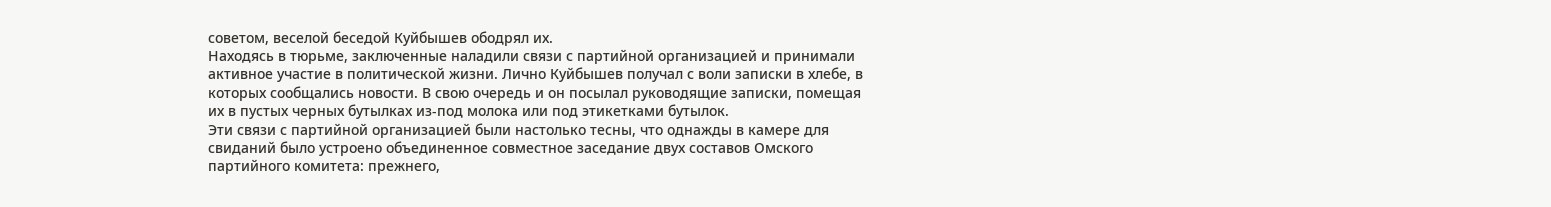советом, веселой беседой Куйбышев ободрял их.
Находясь в тюрьме, заключенные наладили связи с партийной организацией и принимали активное участие в политической жизни. Лично Куйбышев получал с воли записки в хлебе, в которых сообщались новости. В свою очередь и он посылал руководящие записки, помещая их в пустых черных бутылках из-под молока или под этикетками бутылок.
Эти связи с партийной организацией были настолько тесны, что однажды в камере для свиданий было устроено объединенное совместное заседание двух составов Омского партийного комитета: прежнего,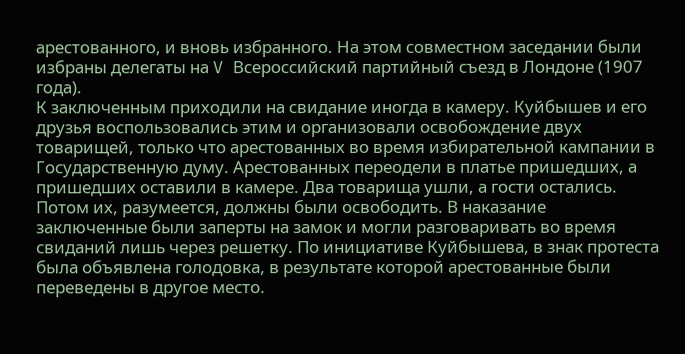арестованного, и вновь избранного. На этом совместном заседании были избраны делегаты на V Всероссийский партийный съезд в Лондоне (1907 года).
К заключенным приходили на свидание иногда в камеру. Куйбышев и его друзья воспользовались этим и организовали освобождение двух товарищей, только что арестованных во время избирательной кампании в Государственную думу. Арестованных переодели в платье пришедших, а пришедших оставили в камере. Два товарища ушли, а гости остались. Потом их, разумеется, должны были освободить. В наказание заключенные были заперты на замок и могли разговаривать во время свиданий лишь через решетку. По инициативе Куйбышева, в знак протеста была объявлена голодовка, в результате которой арестованные были переведены в другое место.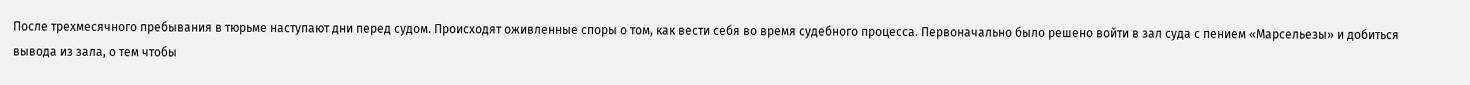После трехмесячного пребывания в тюрьме наступают дни перед судом. Происходят оживленные споры о том, как вести себя во время судебного процесса. Первоначально было решено войти в зал суда с пением «Марсельезы» и добиться вывода из зала, о тем чтобы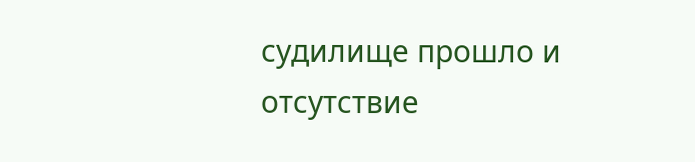судилище прошло и отсутствие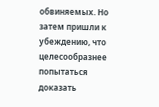обвиняемых. Но затем пришли к убеждению, что целесообразнее попытаться доказать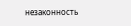незаконность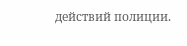действий полиции.